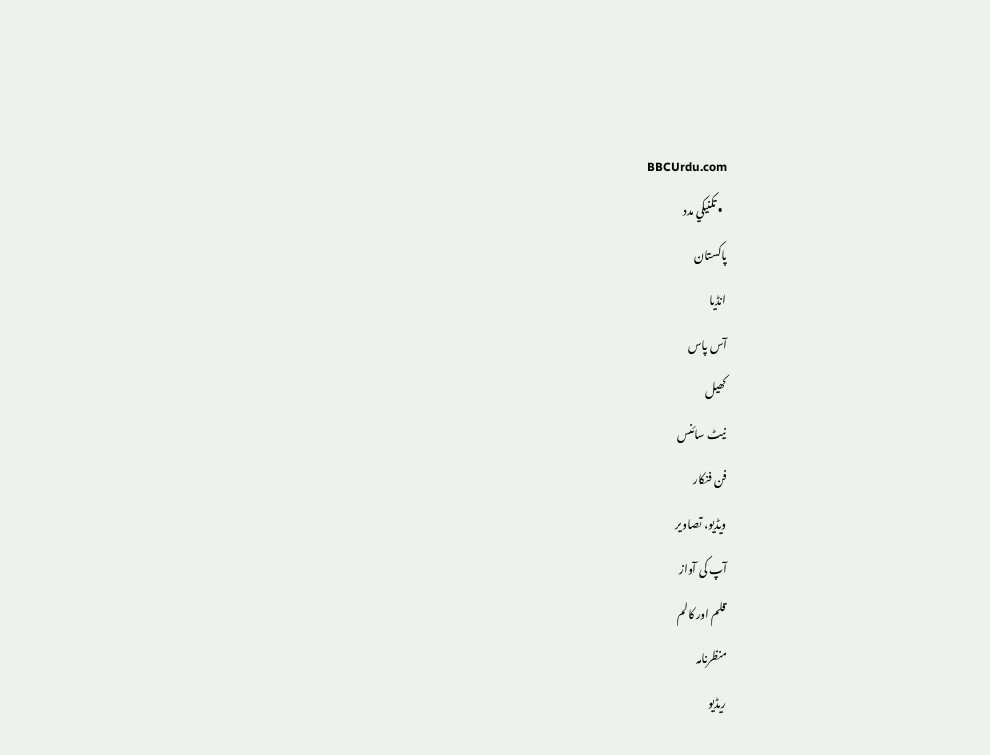BBCUrdu.com
  • تکنيکي مدد
پاکستان
انڈیا
آس پاس
کھیل
نیٹ سائنس
فن فنکار
ویڈیو، تصاویر
آپ کی آواز
قلم اور کالم
منظرنامہ
ریڈیو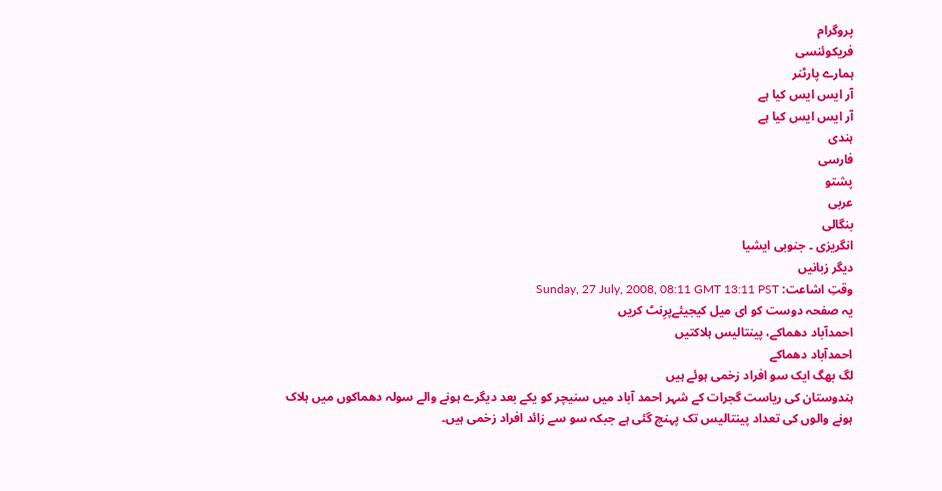پروگرام
فریکوئنسی
ہمارے پارٹنر
آر ایس ایس کیا ہے
آر ایس ایس کیا ہے
ہندی
فارسی
پشتو
عربی
بنگالی
انگریزی ۔ جنوبی ایشیا
دیگر زبانیں
وقتِ اشاعت: Sunday, 27 July, 2008, 08:11 GMT 13:11 PST
یہ صفحہ دوست کو ای میل کیجیئےپرِنٹ کریں
احمدآباد دھماکے، پینتالیس ہلاکتیں
احمدآباد دھماکے
لگ بھگ ایک سو افراد زخمی ہوئے ہیں
ہندوستان کی ریاست گجرات کے شہر احمد آباد ميں سنیچر کو یکے بعد دیگرے ہونے والے سولہ دھماکوں میں ہلاک ہونے والوں کی تعداد پینتالیس تک پہنچ گئی ہے جبکہ سو سے زائد افراد زخمی ہیں۔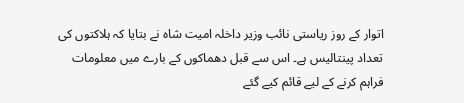اتوار کے روز ریاستی نائب وزیر داخلہ امیت شاہ نے بتایا کہ ہلاکتوں کی تعداد پینتالیس ہے۔ اس سے قبل دھماکوں کے بارے میں معلومات فراہم کرنے کے لیے قائم کیے گئے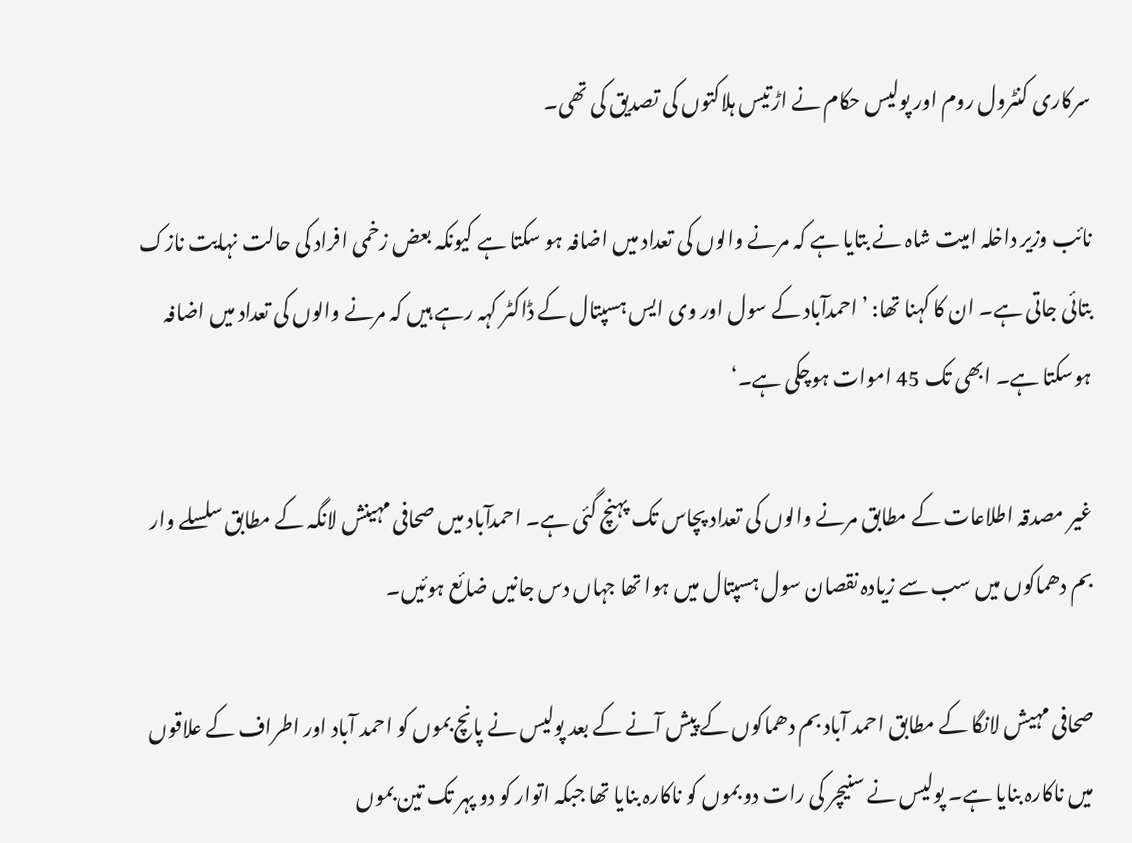سرکاری کنٹرول روم اور پولیس حکام نے اڑتیس ہلاکتوں کی تصدیق کی تھی۔

نائب وزیر داخلہ امیت شاہ نے بتایا ہے کہ مرنے والوں کی تعداد میں اضافہ ہو سکتا ہے کیونکہ بعض زخمی افراد کی حالت نہایت نازک بتائی جاتی ہے۔ ان کا کہنا تھا: ’احمدآباد کے سول اور وی ایس ہسپتال کے ڈاکٹر کہہ رہے ہيں کہ مرنے والوں کی تعداد میں اضافہ ہوسکتا ہے۔ ابھی تک 45 اموات ہوچکی ہے۔‘

غیر مصدقہ اطلاعات کے مطابق مرنے والوں کی تعداد پچاس تک پہنچ گئی ہے۔ احمدآباد میں صحافی مہینش لانگہ کے مطابق سلسلے وار بم دھماکوں میں سب سے زیادہ نقصان سول ہسپتال میں ہوا تھا جہاں دس جانیں ضائع ہوئیں۔

صحافی مہیش لانگا کے مطابق احمد آباد بم دھماکوں کے پیش آنے کے بعد پولیس نے پانچ بموں کو احمد آباد اور اطراف کے علاقوں میں ناکارہ بنایا ہے۔ پولیس نے سنیچر کی رات دو بموں کو ناکارہ بنایا تھا جبکہ اتوار کو دو پہر تک تین بموں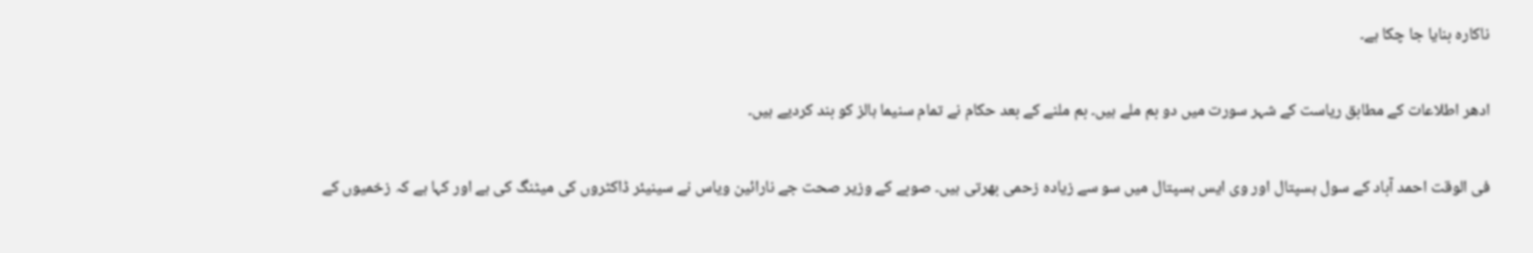ناکارہ بنایا جا چکا ہے۔

ادھر اطلاعات کے مطابق ریاست کے شہر سورت میں دو بم ملے ہیں۔ بم ملنے کے بعد حکام نے تمام سنیما ہالز کو بند کردیے ہیں۔

فی الوقت احمد آباد کے سول ہسپتال اور وی ایس ہسپتال میں سو سے زیادہ زحمی بھرتی ہیں۔ صوبے کے وزیر صحت جے نارائین ویاس نے سینیئر ڈاکٹروں کی میٹنگ کی ہے اور کہا ہے کہ زخمیوں کے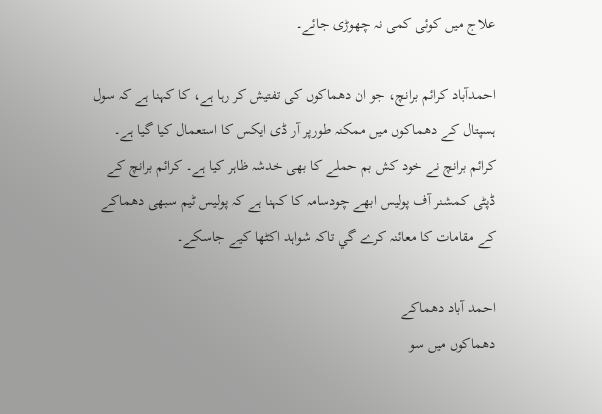علاج میں کوئی کمی نہ چھوڑی جائے۔

احمدآباد کرائم برانچ، جو ان دھماکوں کی تفتیش کر رہا ہے، کا کہنا ہے کہ سول ہسپتال کے دھماکوں میں ممکنہ طورپر آر ڈی ایکس کا استعمال کیا گيا ہے۔ کرائم برانچ نے خود کش بم حملے کا بھی خدشہ ظاہر کیا ہے۔ کرائم برانچ کے ڈپٹی کمشنر آف پولیس ابھے چودسامہ کا کہنا ہے کہ پولیس ٹیم سبھی دھماکے کے مقامات کا معائنہ کرے گي تاکہ شواہد اکٹھا کیے جاسکے۔

احمد آباد دھماکے
دھماکوں میں سو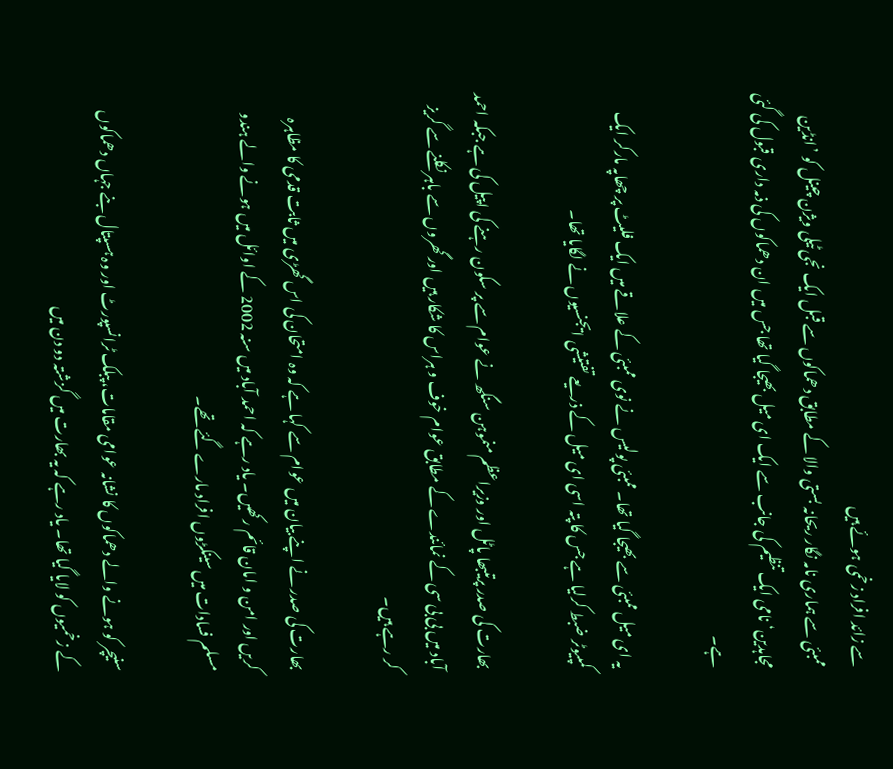سے زائد افراد زخمی ہوئے ہیں
ممبئی سے ہماری نامہ نگار ریحانہ بستی والا کے مطابق دھماکوں سے قبل ایک نجی ٹیلی ویژن چینل کو ’انڈین مجاہدین‘ نامی ایک تنظیم کی جانب سے ایک ای میل بھیجا گیا تھا جس میں ان دھماکوں کی ذمہ داری قبول کی گئی ہے۔

یہ ای میل ممبئی سے بھیجا گیا تھا۔ ممبئی پولیس نے نوی ممبئی کے علاقے میں ایک فلیٹ پر چھاپہ مارکر ایک کمپیوٹر ضبط کرلیا ہے جس کا پتہ اسی ای میل کے ذریعے تفتیشی ایجنسیوں نے لگایا تھا۔

بھارت کی صدر پرتیبھا پاٹل اور وزیراعظم منموہن سنگھ نے عوام سے پر سکون رہنے کی اپیل کی ہے جبکہ احمد آباد میں بی بی سی کے نمائندے کے مطابق عوام خوف و ہراس کا شکار ہیں اور گھروں سے باہر نکلنے سے گریز کر رہے ہیں۔

بھارت کی صدر نے اپنے بیان میں عوام سے کہا ہے کہ وہ امتحان کی اس گھڑی میں ثابت قدمی کا مظاہرہ کریں اور امن و امان قائم رکھیں۔ یاد رہے کہ احمد آباد میں سنہ 2002 کے اوائل میں ہونے والے ہندو مسلم فسادات میں سینکڑوں افراد مارے گئے تھے۔

سنیچر کو ہونے والے دھماکوں کا نشانہ عوامی مقامات، پبلک ٹرانسپورٹ اور وہ ہسپتال بنے جہاں دھماکوں کے زخمیوں کو لایا گیا تھا۔ یاد رہے کہ یہ بھارت میں گزشتہ دو دن میں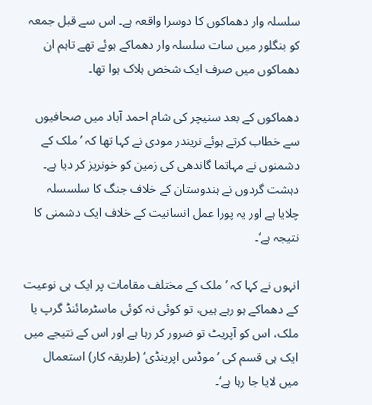سلسلہ وار دھماکوں کا دوسرا واقعہ ہے۔ اس سے قبل جمعہ کو بنگلور میں سات سلسلہ وار دھماکے ہوئے تھے تاہم ان دھماکوں میں صرف ایک شخص ہلاک ہوا تھا۔

دھماکوں کے بعد سنیچر کی شام احمد آباد میں صحافیوں سے خطاب کرتے ہوئے نریندر مودی نے کہا تھا کہ ’ملک کے دشمنوں نے مہاتما گاندھی کی زمین کو خونریز کر دیا ہے۔ دہشت گردوں نے ہندوستان کے خلاف جنگ کا سلسسلہ چلایا ہے اور یہ پورا عمل انسانیت کے خلاف ایک دشمنی کا نتیجہ ہے‘۔

انہوں نے کہا کہ ’ملک کے مختلف مقامات پر ایک ہی نوعیت کے دھماکے ہو رہے ہیں، تو کوئی نہ کوئی ماسٹرمائنڈ گرپ یا ملک، اس کو آپریٹ تو ضرور کر رہا ہے اور اس کے نتیجے میں ایک ہی قسم کی ’موڈس اپرینڈی‘ (طریقہ کار) استعمال میں لایا جا رہا ہے‘۔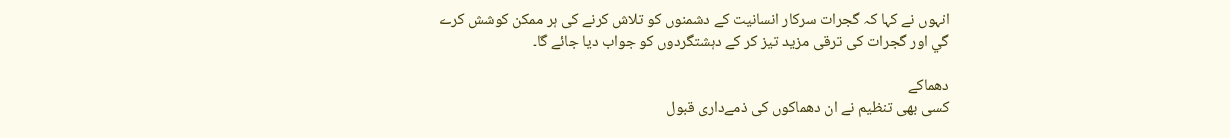انہوں نے کہا کہ گجرات سرکار انسانیت کے دشمنوں کو تلاش کرنے کی ہر ممکن کوشش کرے گي اور گجرات کی ترقی مزید تیز کر کے دہشتگردوں کو جواب دیا جائے گا۔

دھماکے
کسی بھی تنظیم نے ان دھماکوں کی ذمےداری قبول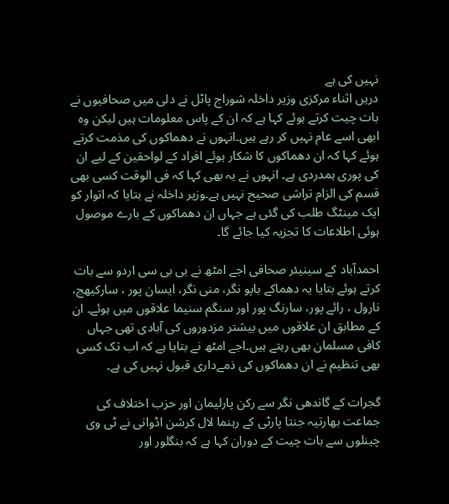نہیں کی ہے
دریں اثناء مرکزی وزیر داخلہ شوراج پاٹل نے دلی میں صحافیوں نے بات چیت کرتے ہوئے کہا ہے کہ ان کے پاس معلومات ہیں لیکن وہ ابھی اسے عام نہیں کر رہے ہیں۔انہوں نے دھماکوں کی مذمت کرتے ہوئے کہا کہ ان دھماکوں کا شکار ہوئے افراد کے لواحقین کے لیے ان کی پوری ہمدردی ہے۔ انہوں نے یہ بھی کہا کہ فی الوقت کسی بھی قسم کی الزام تراشی صحیح نہیں ہے۔وزير داخلہ نے بتایا کہ اتوار کو ایک مینٹگ طلب کی گئی ہے جہاں ان دھماکوں کے بارے موصول ہوئی اطلاعات کا تجزیہ کیا جائے گا۔

احمدآباد کے سینیئر صحافی اجے امٹھ نے بی بی سی اردو سے بات کرتے ہوئے بتایا یہ دھماکے باپو نگر، منی نگر، ایسان پور ، سارکیھج، نارول ، رائے پور، سارنگ پور اور سنگم سنیما علاقوں میں ہوئے۔ ان کے مطابق ان علاقوں میں بیشتر مزدوروں کی آبادی تھی جہاں کافی مسلمان بھی رہتے ہیں۔اجے امٹھ نے بتایا ہے کہ اب تک کسی بھی تنظیم نے ان دھماکوں کی ذمےداری قبول نہیں کی ہے۔

گجرات کے گاندھی نگر سے رکن پارلیمان اور حزب اختلاف کی جماعت بھارتیہ جنتا پارٹی کے رہنما لال کرشن اڈوانی نے ٹی وی چینلوں سے بات چیت کے دوران کہا ہے کہ بنگلور اور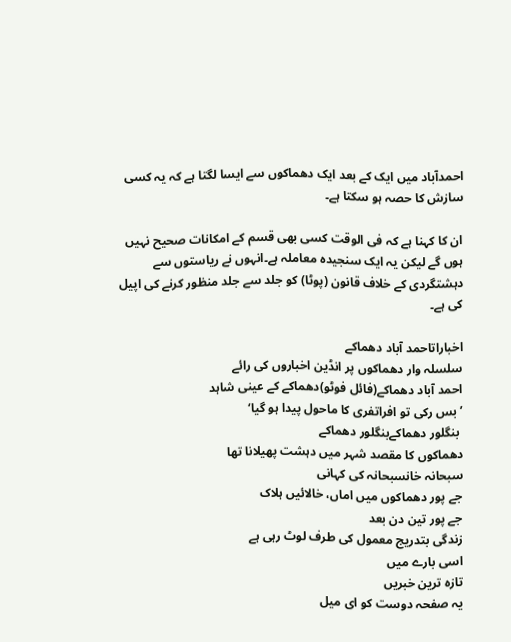احمدآباد میں ایک کے بعد ایک دھماکوں سے ایسا لگتا ہے کہ یہ کسی سازش کا حصہ ہو سکتا ہے۔

ان کا کہنا ہے کہ فی الوقت کسی بھی قسم کے امکانات صحیح نہیں ہوں گے لیکن یہ ایک سنجیدہ معاملہ ہے۔انہوں نے ریاستوں سے دہشتگردی کے خلاف قانون (پوٹا) کو جلد سے جلد منظور کرنے کی اپیل کی ہے۔

اخباراتاحمد آباد دھماکے
سلسلہ وار دھماکوں پر انڈین اخباروں کی رائے
احمد آباد دھماکے(فائل فوٹو)دھماکے کے عینی شاہد
’بس رکی تو افراتفری کا ماحول پیدا ہو گیا‘
 بنگلور دھماکےبنگلور دھماکے
دھماکوں کا مقصد شہر میں دہشت پھیلانا تھا
سبحانہ خانسبحانہ کی کہانی
جے پور دھماکوں میں اماں، خالائیں ہلاک
جے پور تین دن بعد
زندگی بتدریج معمول کی طرف لوٹ رہی ہے
اسی بارے میں
تازہ ترین خبریں
یہ صفحہ دوست کو ای میل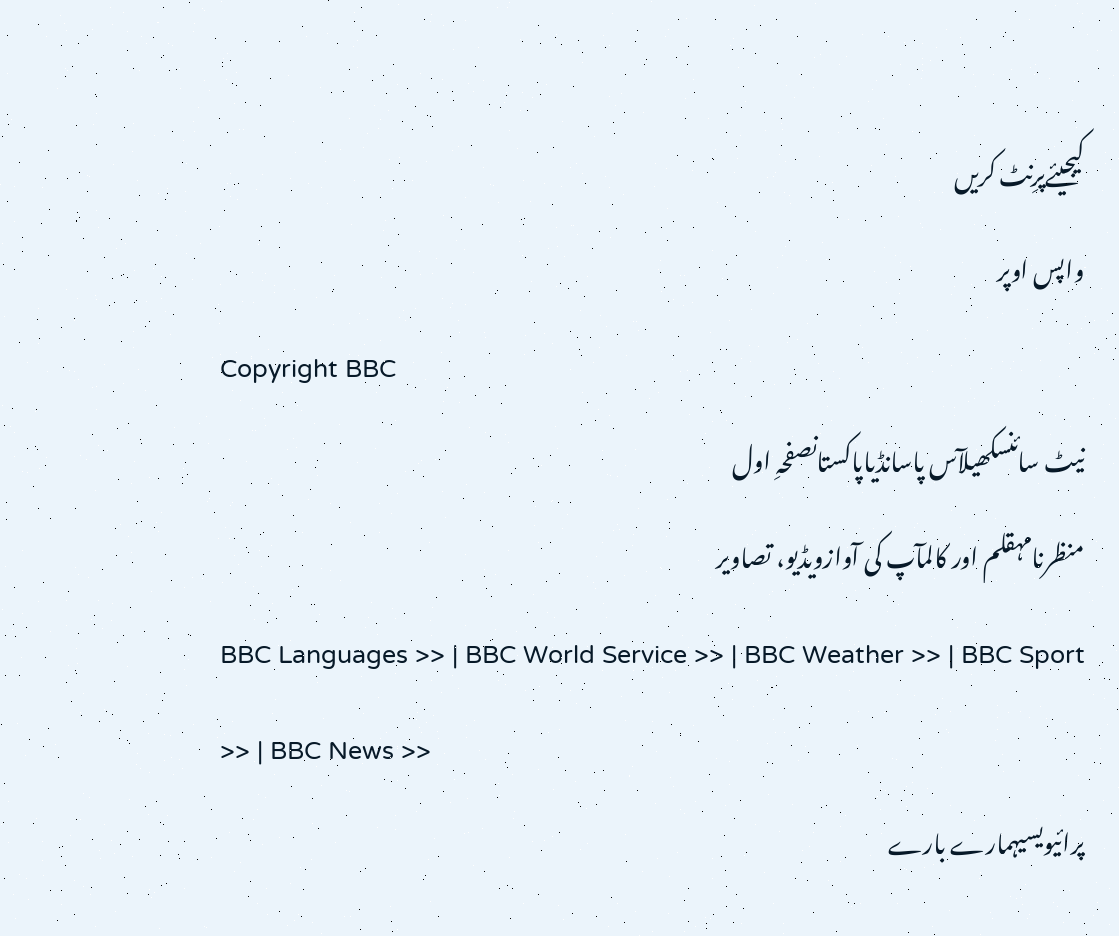کیجیئےپرِنٹ کریں
واپس اوپر
Copyright BBC
نیٹ سائنسکھیلآس پاسانڈیاپاکستانصفحہِ اول
منظرنامہقلم اور کالمآپ کی آوازویڈیو، تصاویر
BBC Languages >> | BBC World Service >> | BBC Weather >> | BBC Sport >> | BBC News >>
پرائیویسیہمارے بارے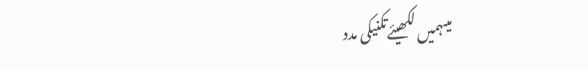میںہمیں لکھیئےتکنیکی مدد